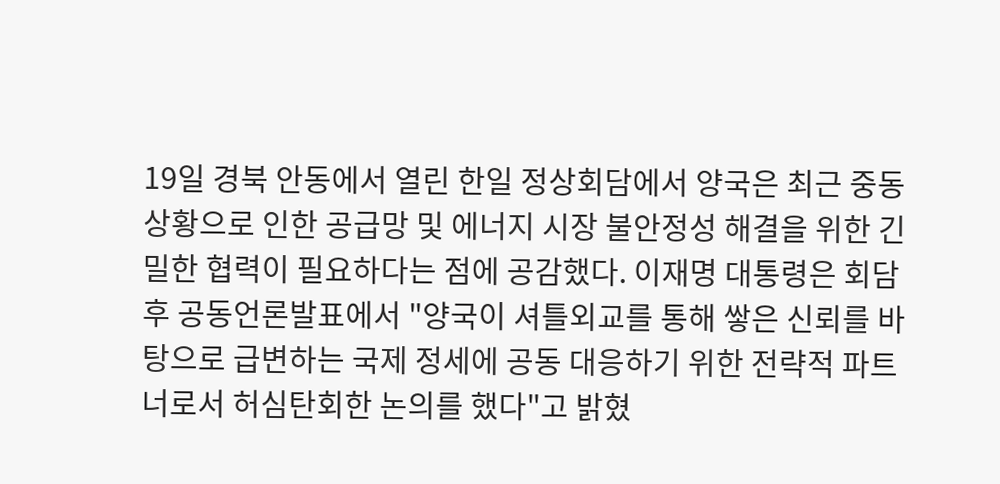19일 경북 안동에서 열린 한일 정상회담에서 양국은 최근 중동 상황으로 인한 공급망 및 에너지 시장 불안정성 해결을 위한 긴밀한 협력이 필요하다는 점에 공감했다. 이재명 대통령은 회담 후 공동언론발표에서 "양국이 셔틀외교를 통해 쌓은 신뢰를 바탕으로 급변하는 국제 정세에 공동 대응하기 위한 전략적 파트너로서 허심탄회한 논의를 했다"고 밝혔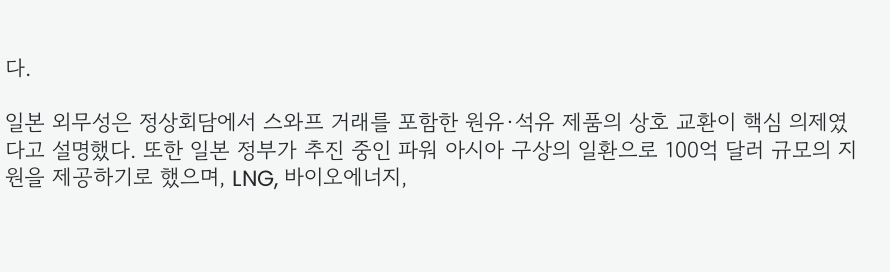다.

일본 외무성은 정상회담에서 스와프 거래를 포함한 원유·석유 제품의 상호 교환이 핵심 의제였다고 설명했다. 또한 일본 정부가 추진 중인 파워 아시아 구상의 일환으로 100억 달러 규모의 지원을 제공하기로 했으며, LNG, 바이오에너지,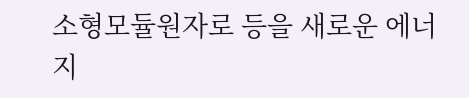소형모듈원자로 등을 새로운 에너지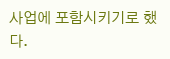사업에 포함시키기로 했다.